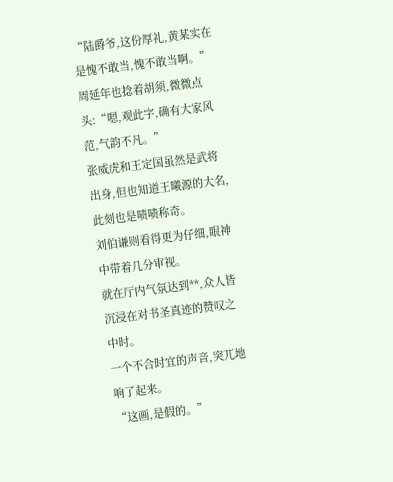“陆爵爷,这份厚礼,黄某实在是愧不敢当,愧不敢当啊。”
周延年也捻着胡须,微微点头:“嗯,观此字,确有大家风范,气韵不凡。”
张威虎和王定国虽然是武将出身,但也知道王曦源的大名,此刻也是啧啧称奇。
刘伯谦则看得更为仔细,眼神中带着几分审视。
就在厅内气氛达到**,众人皆沉浸在对书圣真迹的赞叹之中时。
一个不合时宜的声音,突兀地响了起来。
“这画,是假的。”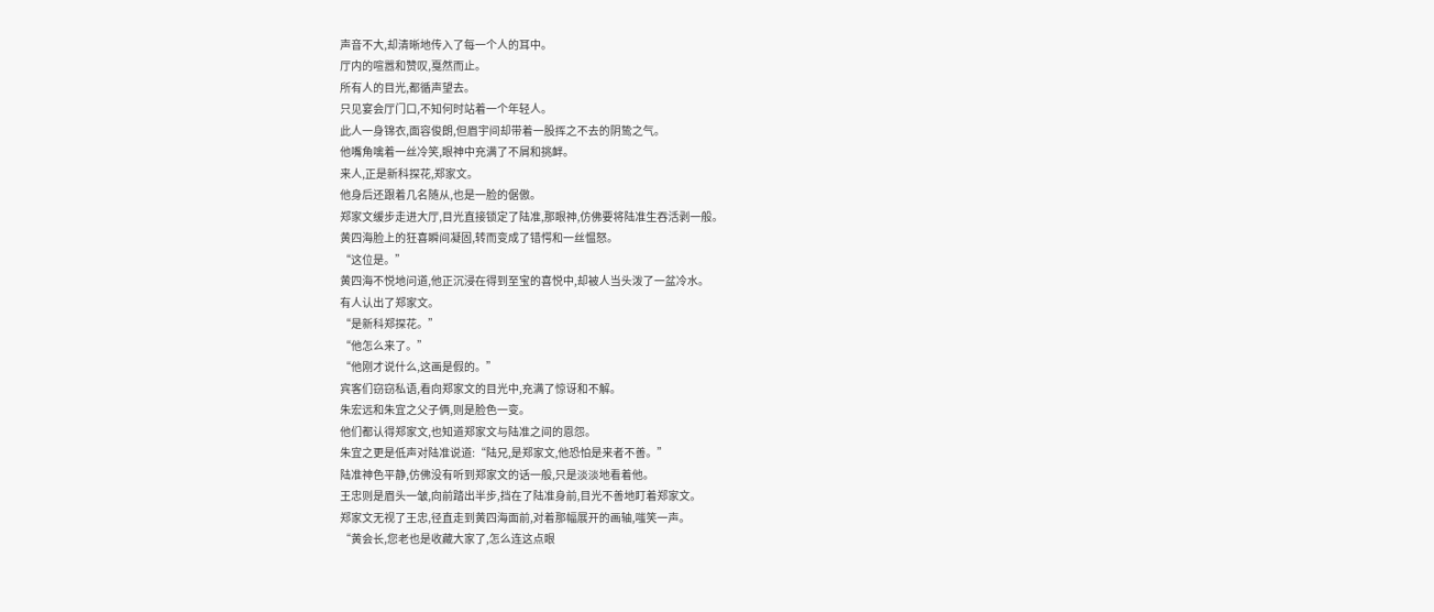声音不大,却清晰地传入了每一个人的耳中。
厅内的喧嚣和赞叹,戛然而止。
所有人的目光,都循声望去。
只见宴会厅门口,不知何时站着一个年轻人。
此人一身锦衣,面容俊朗,但眉宇间却带着一股挥之不去的阴鸷之气。
他嘴角噙着一丝冷笑,眼神中充满了不屑和挑衅。
来人,正是新科探花,郑家文。
他身后还跟着几名随从,也是一脸的倨傲。
郑家文缓步走进大厅,目光直接锁定了陆准,那眼神,仿佛要将陆准生吞活剥一般。
黄四海脸上的狂喜瞬间凝固,转而变成了错愕和一丝愠怒。
“这位是。”
黄四海不悦地问道,他正沉浸在得到至宝的喜悦中,却被人当头泼了一盆冷水。
有人认出了郑家文。
“是新科郑探花。”
“他怎么来了。”
“他刚才说什么,这画是假的。”
宾客们窃窃私语,看向郑家文的目光中,充满了惊讶和不解。
朱宏远和朱宜之父子俩,则是脸色一变。
他们都认得郑家文,也知道郑家文与陆准之间的恩怨。
朱宜之更是低声对陆准说道:“陆兄,是郑家文,他恐怕是来者不善。”
陆准神色平静,仿佛没有听到郑家文的话一般,只是淡淡地看着他。
王忠则是眉头一皱,向前踏出半步,挡在了陆准身前,目光不善地盯着郑家文。
郑家文无视了王忠,径直走到黄四海面前,对着那幅展开的画轴,嗤笑一声。
“黄会长,您老也是收藏大家了,怎么连这点眼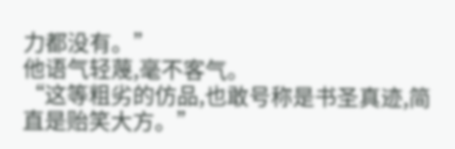力都没有。”
他语气轻蔑,毫不客气。
“这等粗劣的仿品,也敢号称是书圣真迹,简直是贻笑大方。”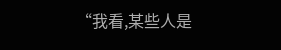“我看,某些人是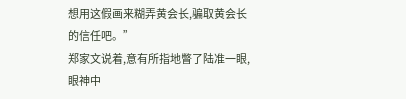想用这假画来糊弄黄会长,骗取黄会长的信任吧。”
郑家文说着,意有所指地瞥了陆准一眼,眼神中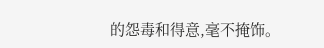的怨毒和得意,毫不掩饰。